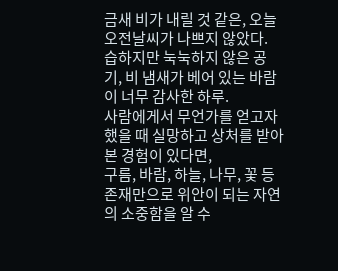금새 비가 내릴 것 같은, 오늘 오전날씨가 나쁘지 않았다.
습하지만 눅눅하지 않은 공기, 비 냄새가 베어 있는 바람이 너무 감사한 하루.
사람에게서 무언가를 얻고자 했을 때 실망하고 상처를 받아본 경험이 있다면,
구름, 바람, 하늘, 나무, 꽃 등 존재만으로 위안이 되는 자연의 소중함을 알 수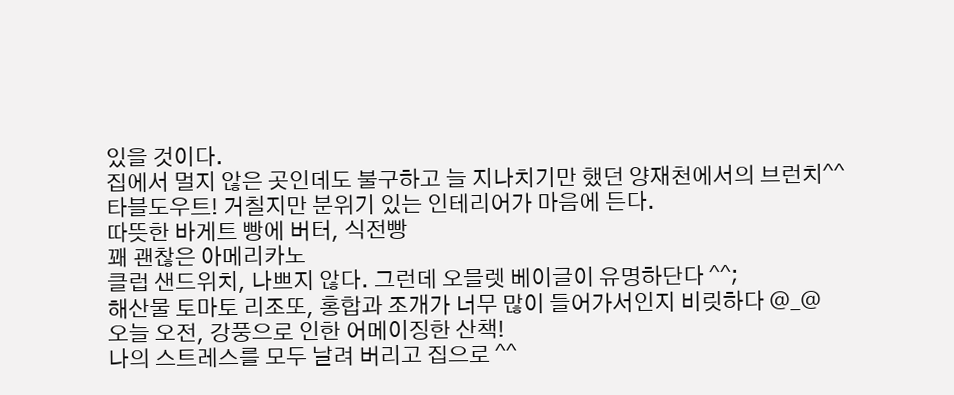있을 것이다.
집에서 멀지 않은 곳인데도 불구하고 늘 지나치기만 했던 양재천에서의 브런치^^
타블도우트! 거칠지만 분위기 있는 인테리어가 마음에 든다.
따뜻한 바게트 빵에 버터, 식전빵
꽤 괜찮은 아메리카노
클럽 샌드위치, 나쁘지 않다. 그런데 오믈렛 베이글이 유명하단다 ^^;
해산물 토마토 리조또, 홍합과 조개가 너무 많이 들어가서인지 비릿하다 @_@
오늘 오전, 강풍으로 인한 어메이징한 산책!
나의 스트레스를 모두 날려 버리고 집으로 ^^